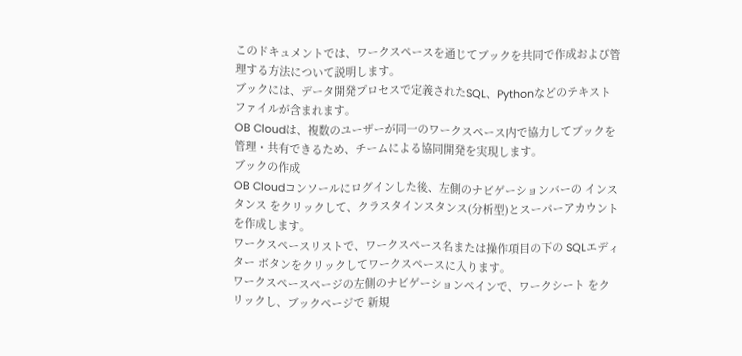このドキュメントでは、ワークスペースを通じてブックを共同で作成および管理する方法について説明します。
ブックには、データ開発プロセスで定義されたSQL、Pythonなどのテキストファイルが含まれます。
OB Cloudは、複数のユーザーが同一のワークスペース内で協力してブックを管理・共有できるため、チームによる協同開発を実現します。
ブックの作成
OB Cloudコンソールにログインした後、左側のナビゲーションバーの インスタンス をクリックして、クラスタインスタンス(分析型)とスーパーアカウントを作成します。
ワークスペースリストで、ワークスペース名または操作項目の下の SQLエディター ボタンをクリックしてワークスペースに入ります。
ワークスペースページの左側のナビゲーションペインで、ワークシート をクリックし、ブックページで 新規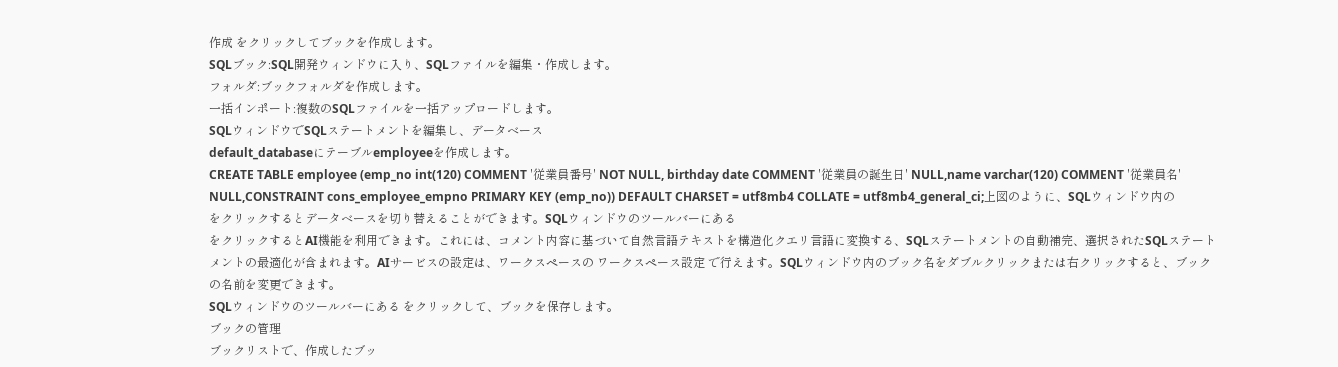作成 をクリックしてブックを作成します。
SQLブック:SQL開発ウィンドウに入り、SQLファイルを編集・作成します。
フォルダ:ブックフォルダを作成します。
一括インポート:複数のSQLファイルを一括アップロードします。
SQLウィンドウでSQLステートメントを編集し、データベース
default_databaseにテーブルemployeeを作成します。
CREATE TABLE employee (emp_no int(120) COMMENT '従業員番号' NOT NULL, birthday date COMMENT '従業員の誕生日' NULL,name varchar(120) COMMENT '従業員名' NULL,CONSTRAINT cons_employee_empno PRIMARY KEY (emp_no)) DEFAULT CHARSET = utf8mb4 COLLATE = utf8mb4_general_ci;上図のように、SQLウィンドウ内の
をクリックするとデータベースを切り替えることができます。SQLウィンドウのツールバーにある
をクリックするとAI機能を利用できます。これには、コメント内容に基づいて自然言語テキストを構造化クエリ言語に変換する、SQLステートメントの自動補完、選択されたSQLステートメントの最適化が含まれます。AIサービスの設定は、ワークスペースの ワークスペース設定 で行えます。SQLウィンドウ内のブック名をダブルクリックまたは右クリックすると、ブックの名前を変更できます。
SQLウィンドウのツールバーにある をクリックして、ブックを保存します。
ブックの管理
ブックリストで、作成したブッ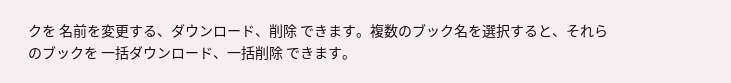クを 名前を変更する、ダウンロード、削除 できます。複数のブック名を選択すると、それらのブックを 一括ダウンロード、一括削除 できます。